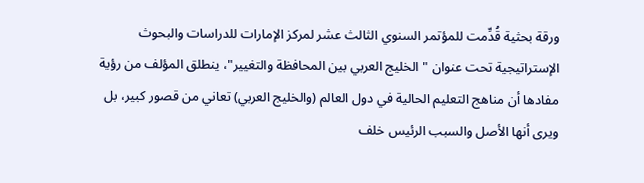ورقة بحثية قُدِّمت للمؤتمر السنوي الثالث عشر لمركز الإمارات للدراسات والبحوث الإستراتيجية تحت عنوان "الخليج العربي بين المحافظة والتغيير"، ينطلق المؤلف من رؤية مفادها أن مناهج التعليم الحالية في دول العالم (والخليج العربي) تعاني من قصور كبير، بل ويرى أنها الأصل والسبب الرئيس خلف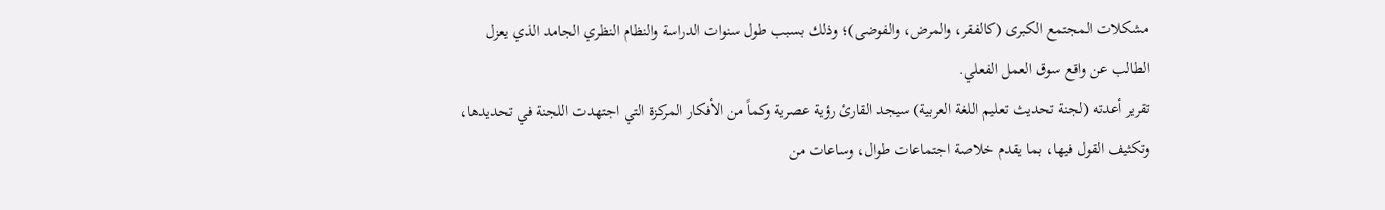مشكلات المجتمع الكبرى (كالفقر، والمرض، والفوضى)؛ وذلك بسبب طول سنوات الدراسة والنظام النظري الجامد الذي يعزل الطالب عن واقع سوق العمل الفعلي.
تقرير أعدته (لجنة تحديث تعليم اللغة العربية) سيجد القارئ رؤية عصرية وكماً من الأفكار المركزة التي اجتهدت اللجنة في تحديدها، وتكثيف القول فيها، بما يقدم خلاصة اجتماعات طوال، وساعات من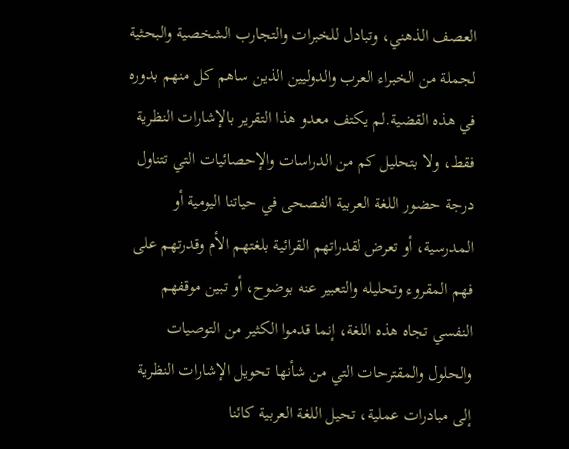العصف الذهني، وتبادل للخبرات والتجارب الشخصية والبحثية لجملة من الخبراء العرب والدوليين الذين ساهم كل منهم بدوره في هذه القضية.لم يكتف معدو هذا التقرير بالإشارات النظرية فقط، ولا بتحليل كم من الدراسات والإحصائيات التي تتناول درجة حضور اللغة العربية الفصحى في حياتنا اليومية أو المدرسية، أو تعرض لقدراتهم القرائية بلغتهم الأم وقدرتهم على فهم المقروء وتحليله والتعبير عنه بوضوح، أو تبين موقفهم النفسي تجاه هذه اللغة، إنما قدموا الكثير من التوصيات والحلول والمقترحات التي من شأنها تحويل الإشارات النظرية إلى مبادرات عملية، تحيل اللغة العربية كائنا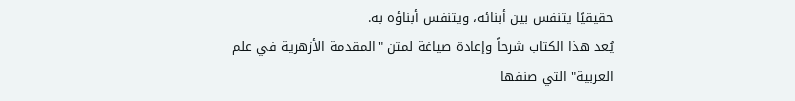حقيقيًا يتنفس بين أبنائه، ويتنفس أبناؤه به.
يُعد هذا الكتاب شرحاً وإعادة صياغة لمتن "المقدمة الأزهرية في علم العربية" التي صنفها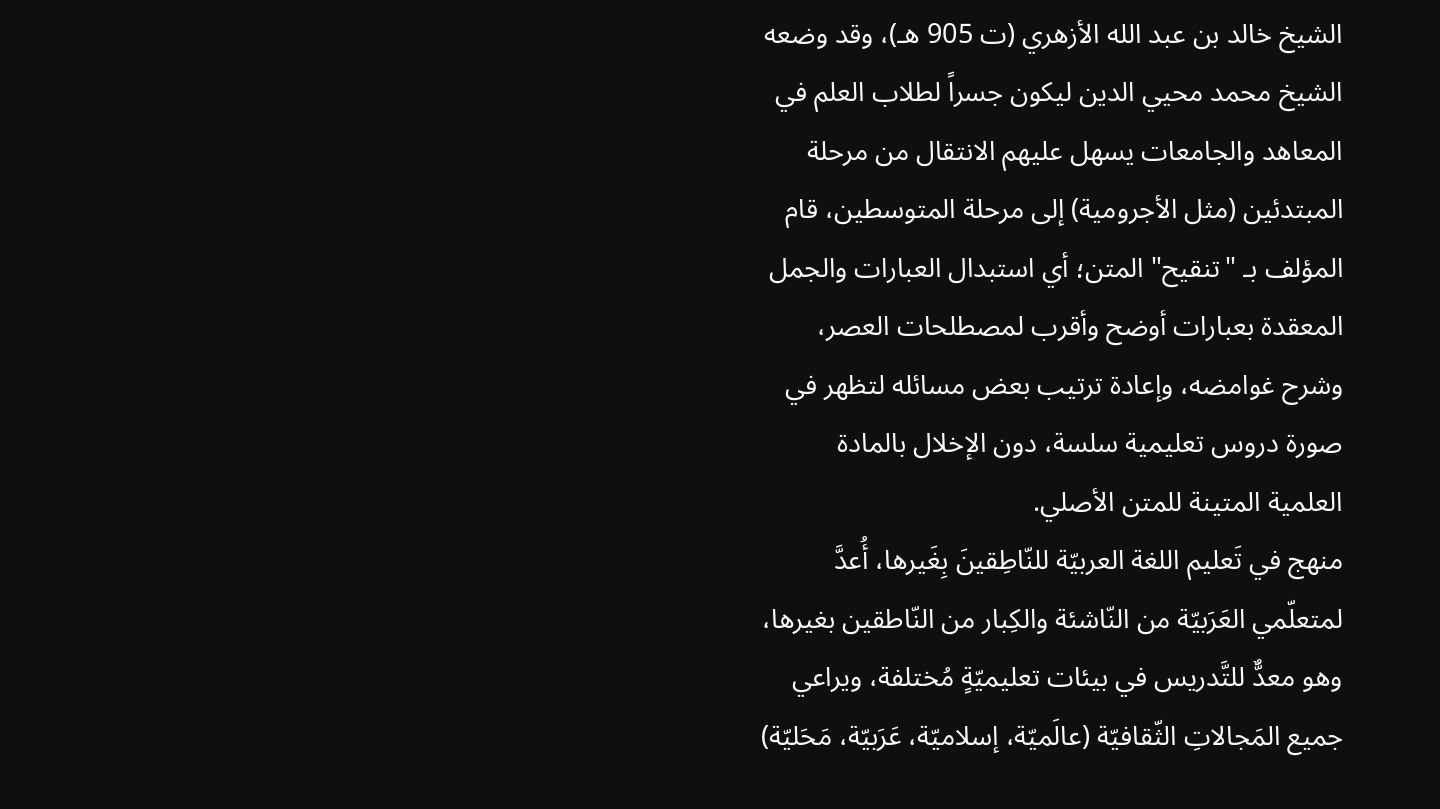الشيخ خالد بن عبد الله الأزهري (ت 905 هـ)، وقد وضعه الشيخ محمد محيي الدين ليكون جسراً لطلاب العلم في المعاهد والجامعات يسهل عليهم الانتقال من مرحلة المبتدئين (مثل الأجرومية) إلى مرحلة المتوسطين، قام المؤلف بـ "تنقيح" المتن؛ أي استبدال العبارات والجمل المعقدة بعبارات أوضح وأقرب لمصطلحات العصر، وشرح غوامضه، وإعادة ترتيب بعض مسائله لتظهر في صورة دروس تعليمية سلسة، دون الإخلال بالمادة العلمية المتينة للمتن الأصلي.
منهج في تَعليم اللغة العربيّة للنّاطِقينَ بِغَيرها، أُعدَّ لمتعلّمي العَرَبيّة من النّاشئة والكِبار من النّاطقين بغيرها، وهو معدٌّ للتَّدريس في بيئات تعليميّةٍ مُختلفة، ويراعي جميع المَجالاتِ الثّقافيّة (عالَميّة، إسلاميّة، عَرَبيّة، مَحَليّة)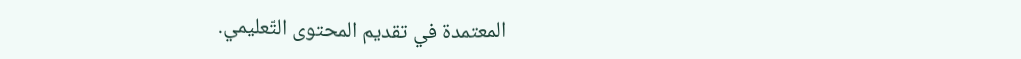المعتمدة في تقديم المحتوى التّعليمي.